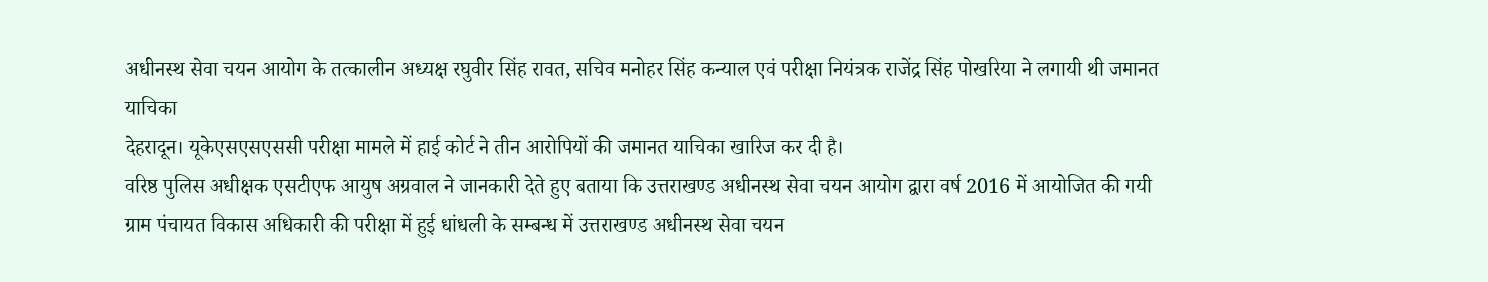अधीनस्थ सेवा चयन आयोग के तत्कालीन अध्यक्ष रघुवीर सिंह रावत, सचिव मनोहर सिंह कन्याल एवं परीक्षा नियंत्रक राजेंद्र सिंह पोखरिया ने लगायी थी जमानत याचिका
देहरादून। यूकेएसएसएससी परीक्षा मामले में हाई कोर्ट ने तीन आरोपियों की जमानत याचिका खारिज कर दी है।
वरिष्ठ पुलिस अधीक्षक एसटीएफ आयुष अग्रवाल ने जानकारी देते हुए बताया कि उत्तराखण्ड अधीनस्थ सेवा चयन आयोग द्वारा वर्ष 2016 में आयोजित की गयी ग्राम पंचायत विकास अधिकारी की परीक्षा में हुई धांधली के सम्बन्ध में उत्तराखण्ड अधीनस्थ सेवा चयन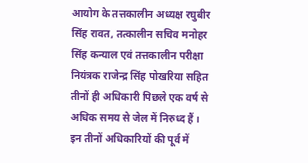आयोग के तत्तकालीन अध्यक्ष रघुबीर सिंह रावत, तत्कालीन सचिव मनोहर सिंह कन्याल एवं तत्तकालीन परीक्षा नियंत्रक राजेन्द्र सिंह पोखरिया सहित तीनों ही अधिकारी पिछले एक वर्ष से अधिक समय से जेल में निरुध्द हैं ।
इन तीनों अधिकारियों की पूर्व में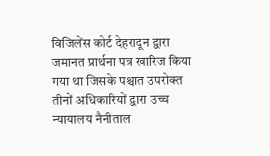विजिलेंस कोर्ट देहरादून द्वारा जमानत प्रार्थना पत्र खारिज किया गया था जिसके पश्चात उपरोक्त तीनों अधिकारियों द्वारा उच्च न्यायालय नैनीताल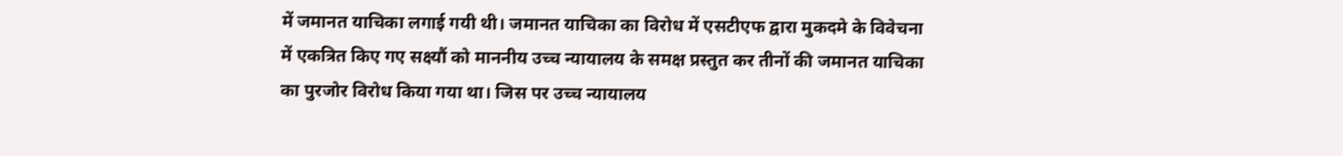में जमानत याचिका लगाई गयी थी। जमानत याचिका का विरोध में एसटीएफ द्वारा मुकदमे के विवेचना में एकत्रित किए गए सक्ष्यौं को माननीय उच्च न्यायालय के समक्ष प्रस्तुत कर तीनों की जमानत याचिका का पुरजोर विरोध किया गया था। जिस पर उच्च न्यायालय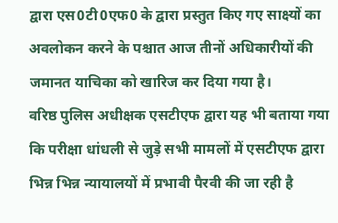द्वारा एस0टी0एफ0 के द्वारा प्रस्तुत किए गए साक्ष्यों का अवलोकन करने के पश्चात आज तीनों अधिकारीयों की जमानत याचिका को खारिज कर दिया गया है।
वरिष्ठ पुलिस अधीक्षक एसटीएफ द्वारा यह भी बताया गया कि परीक्षा धांधली से जुड़े सभी मामलों में एसटीएफ द्वारा भिन्न भिन्न न्यायालयों में प्रभावी पैरवी की जा रही है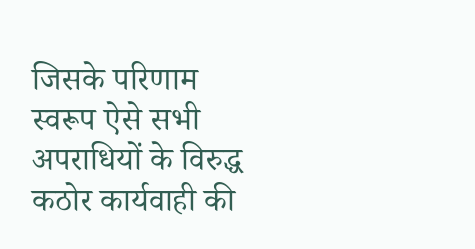जिसके परिणाम स्वरूप ऐसे सभी अपराधियों के विरुद्ध कठोर कार्यवाही की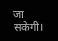जा सकेगी।